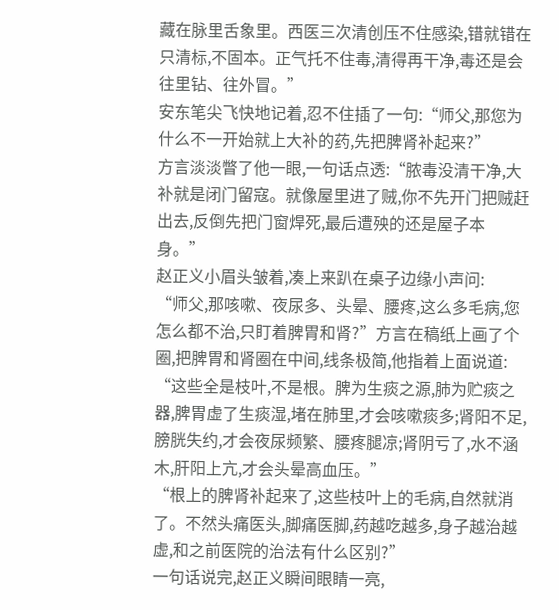藏在脉里舌象里。西医三次清创压不住感染,错就错在只清标,不固本。正气托不住毒,清得再干净,毒还是会往里钻、往外冒。”
安东笔尖飞快地记着,忍不住插了一句:“师父,那您为什么不一开始就上大补的药,先把脾肾补起来?”
方言淡淡瞥了他一眼,一句话点透:“脓毒没清干净,大补就是闭门留寇。就像屋里进了贼,你不先开门把贼赶出去,反倒先把门窗焊死,最后遭殃的还是屋子本身。”
赵正义小眉头皱着,凑上来趴在桌子边缘小声问:
“师父,那咳嗽、夜尿多、头晕、腰疼,这么多毛病,您怎么都不治,只盯着脾胃和肾?”方言在稿纸上画了个圈,把脾胃和肾圈在中间,线条极简,他指着上面说道:
“这些全是枝叶,不是根。脾为生痰之源,肺为贮痰之器,脾胃虚了生痰湿,堵在肺里,才会咳嗽痰多;肾阳不足,膀胱失约,才会夜尿频繁、腰疼腿凉;肾阴亏了,水不涵木,肝阳上亢,才会头晕高血压。”
“根上的脾肾补起来了,这些枝叶上的毛病,自然就消了。不然头痛医头,脚痛医脚,药越吃越多,身子越治越虚,和之前医院的治法有什么区别?”
一句话说完,赵正义瞬间眼睛一亮,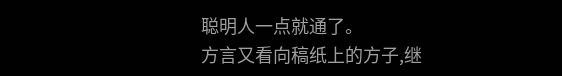聪明人一点就通了。
方言又看向稿纸上的方子,继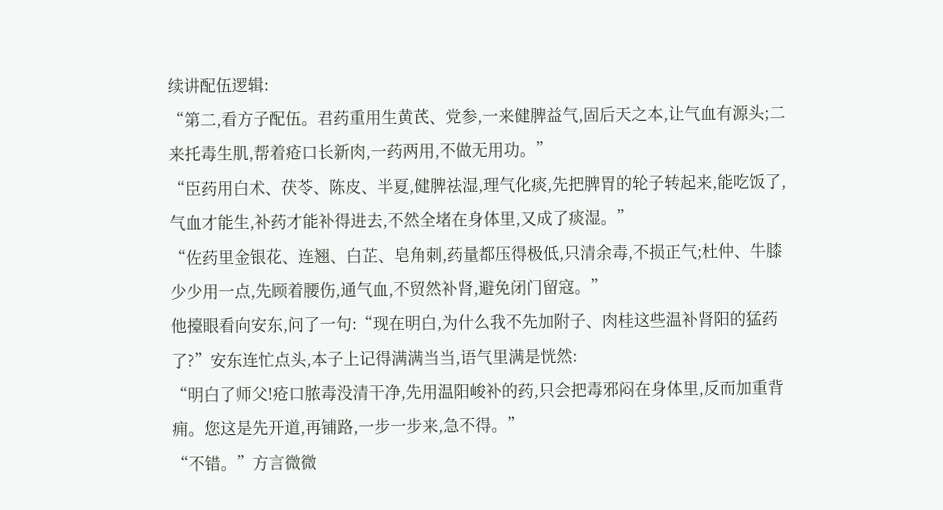续讲配伍逻辑:
“第二,看方子配伍。君药重用生黄芪、党参,一来健脾益气,固后天之本,让气血有源头;二来托毒生肌,帮着疮口长新肉,一药两用,不做无用功。”
“臣药用白术、茯苓、陈皮、半夏,健脾祛湿,理气化痰,先把脾胃的轮子转起来,能吃饭了,气血才能生,补药才能补得进去,不然全堵在身体里,又成了痰湿。”
“佐药里金银花、连翘、白芷、皂角刺,药量都压得极低,只清余毒,不损正气;杜仲、牛膝少少用一点,先顾着腰伤,通气血,不贸然补肾,避免闭门留寇。”
他擡眼看向安东,问了一句:“现在明白,为什么我不先加附子、肉桂这些温补肾阳的猛药了?”安东连忙点头,本子上记得满满当当,语气里满是恍然:
“明白了师父!疮口脓毒没清干净,先用温阳峻补的药,只会把毒邪闷在身体里,反而加重背痈。您这是先开道,再铺路,一步一步来,急不得。”
“不错。”方言微微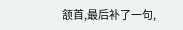颔首,最后补了一句,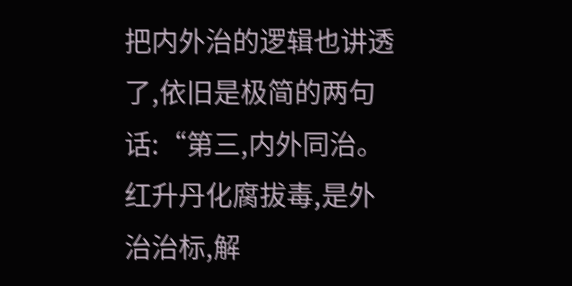把内外治的逻辑也讲透了,依旧是极简的两句话:“第三,内外同治。红升丹化腐拔毒,是外治治标,解